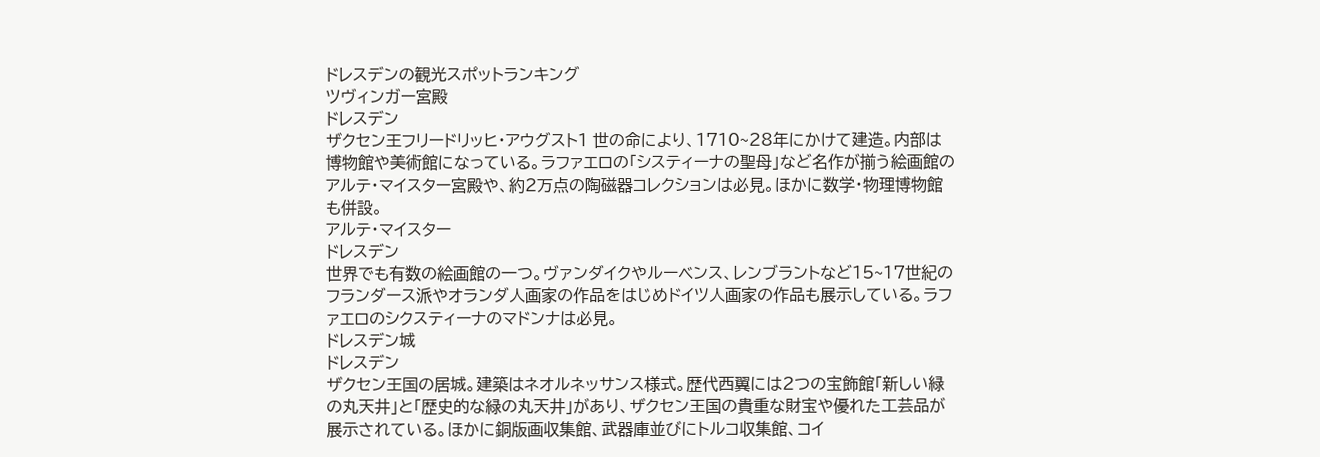ドレスデンの観光スポットランキング
ツヴィンガー宮殿
ドレスデン
ザクセン王フリードリッヒ・アウグスト1 世の命により、1710~28年にかけて建造。内部は博物館や美術館になっている。ラファエロの「システィーナの聖母」など名作が揃う絵画館のアルテ・マイスター宮殿や、約2万点の陶磁器コレクションは必見。ほかに数学・物理博物館も併設。
アルテ・マイスター
ドレスデン
世界でも有数の絵画館の一つ。ヴァンダイクやルーベンス、レンブラントなど15~17世紀のフランダース派やオランダ人画家の作品をはじめドイツ人画家の作品も展示している。ラファエロのシクスティーナのマドンナは必見。
ドレスデン城
ドレスデン
ザクセン王国の居城。建築はネオルネッサンス様式。歴代西翼には2つの宝飾館「新しい緑の丸天井」と「歴史的な緑の丸天井」があり、ザクセン王国の貴重な財宝や優れた工芸品が展示されている。ほかに銅版画収集館、武器庫並びにトルコ収集館、コイ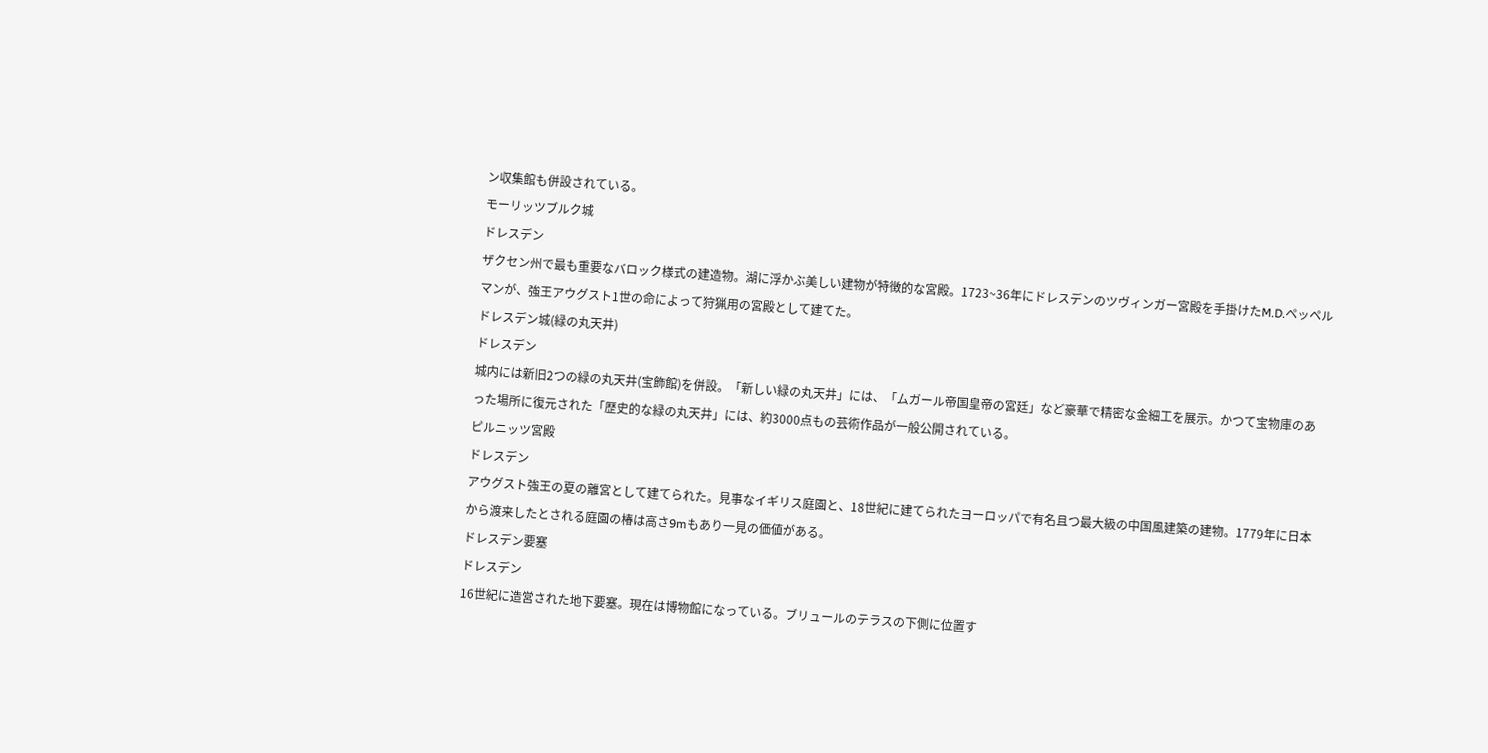ン収集館も併設されている。
モーリッツブルク城
ドレスデン
ザクセン州で最も重要なバロック様式の建造物。湖に浮かぶ美しい建物が特徴的な宮殿。1723~36年にドレスデンのツヴィンガー宮殿を手掛けたM.D.ペッペルマンが、強王アウグスト1世の命によって狩猟用の宮殿として建てた。
ドレスデン城(緑の丸天井)
ドレスデン
城内には新旧2つの緑の丸天井(宝飾館)を併設。「新しい緑の丸天井」には、「ムガール帝国皇帝の宮廷」など豪華で精密な金細工を展示。かつて宝物庫のあった場所に復元された「歴史的な緑の丸天井」には、約3000点もの芸術作品が一般公開されている。
ピルニッツ宮殿
ドレスデン
アウグスト強王の夏の離宮として建てられた。見事なイギリス庭園と、18世紀に建てられたヨーロッパで有名且つ最大級の中国風建築の建物。1779年に日本から渡来したとされる庭園の椿は高さ9mもあり一見の価値がある。
ドレスデン要塞
ドレスデン
16世紀に造営された地下要塞。現在は博物館になっている。ブリュールのテラスの下側に位置す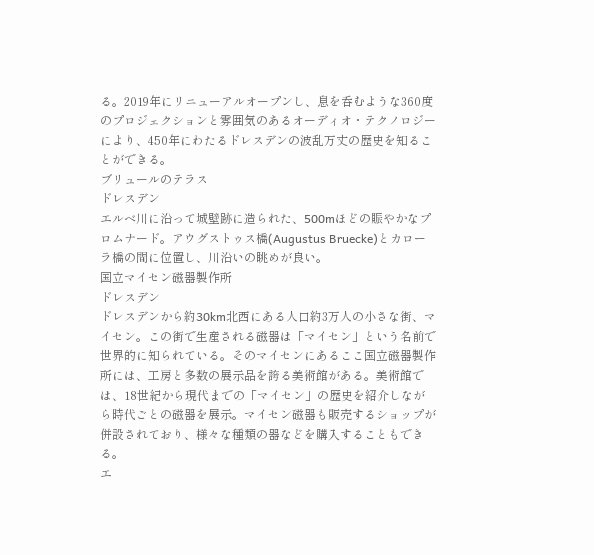る。2019年にリニューアルオープンし、息を呑むような360度のプロジェクションと雰囲気のあるオーディオ・テクノロジーにより、450年にわたるドレスデンの波乱万丈の歴史を知ることができる。
ブリュールのテラス
ドレスデン
エルベ川に沿って城壁跡に造られた、500mほどの賑やかなプロムナード。アウグストゥス橋(Augustus Bruecke)とカローラ橋の間に位置し、川沿いの眺めが良い。
国立マイセン磁器製作所
ドレスデン
ドレスデンから約30km北西にある人口約3万人の小さな街、マイセン。この街で生産される磁器は「マイセン」という名前で世界的に知られている。そのマイセンにあるここ国立磁器製作所には、工房と多数の展示品を誇る美術館がある。美術館では、18世紀から現代までの「マイセン」の歴史を紹介しながら時代ごとの磁器を展示。マイセン磁器も販売するショップが併設されており、様々な種類の器などを購入することもできる。
エ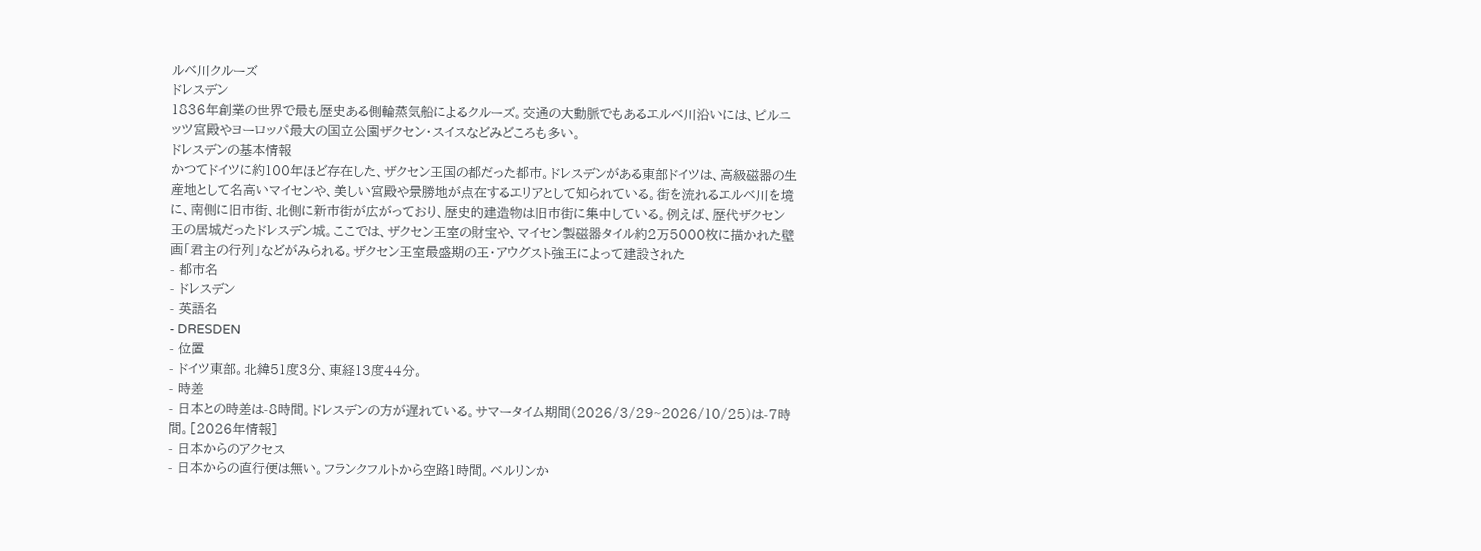ルベ川クルーズ
ドレスデン
1836年創業の世界で最も歴史ある側輪蒸気船によるクルーズ。交通の大動脈でもあるエルベ川沿いには、ピルニッツ宮殿やヨーロッパ最大の国立公園ザクセン・スイスなどみどころも多い。
ドレスデンの基本情報
かつてドイツに約100年ほど存在した、ザクセン王国の都だった都市。ドレスデンがある東部ドイツは、高級磁器の生産地として名高いマイセンや、美しい宮殿や景勝地が点在するエリアとして知られている。街を流れるエルベ川を境に、南側に旧市街、北側に新市街が広がっており、歴史的建造物は旧市街に集中している。例えば、歴代ザクセン王の居城だったドレスデン城。ここでは、ザクセン王室の財宝や、マイセン製磁器タイル約2万5000枚に描かれた壁画「君主の行列」などがみられる。ザクセン王室最盛期の王・アウグスト強王によって建設された
- 都市名
- ドレスデン
- 英語名
- DRESDEN
- 位置
- ドイツ東部。北緯51度3分、東経13度44分。
- 時差
- 日本との時差は-8時間。ドレスデンの方が遅れている。サマータイム期間(2026/3/29~2026/10/25)は-7時間。[2026年情報]
- 日本からのアクセス
- 日本からの直行便は無い。フランクフルトから空路1時間。ベルリンか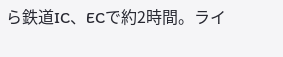ら鉄道IC、ECで約2時間。ライ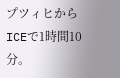プツィヒからICEで1時間10分。